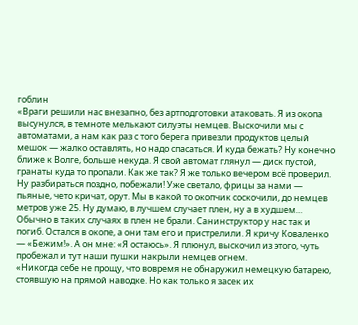гоблин
«Враги решили нас внезапно, без артподготовки атаковать. Я из окопа высунулся, в темноте мелькают силуэты немцев. Выскочили мы с автоматами, а нам как раз с того берега привезли продуктов целый мешок — жалко оставлять, но надо спасаться. И куда бежать? Ну конечно ближе к Волге, больше некуда. Я свой автомат глянул — диск пустой, гранаты куда то пропали. Как же так? Я же только вечером всё проверил. Ну разбираться поздно, побежали! Уже светало, фрицы за нами — пьяные, чето кричат, орут. Мы в какой то окопчик соскочили, до немцев метров уже 25. Ну думаю, в лучшем случает плен, ну а в худшем… Обычно в таких случаях в плен не брали. Санинструктор у нас так и погиб. Остался в окопе, а они там его и пристрелили. Я кричу Коваленко — «Бежим!». А он мне: «Я остаюсь». Я плюнул, выскочил из этого, чуть пробежал и тут наши пушки накрыли немцев огнем.
«Никогда себе не прощу, что вовремя не обнаружил немецкую батарею, стоявшую на прямой наводке. Но как только я засек их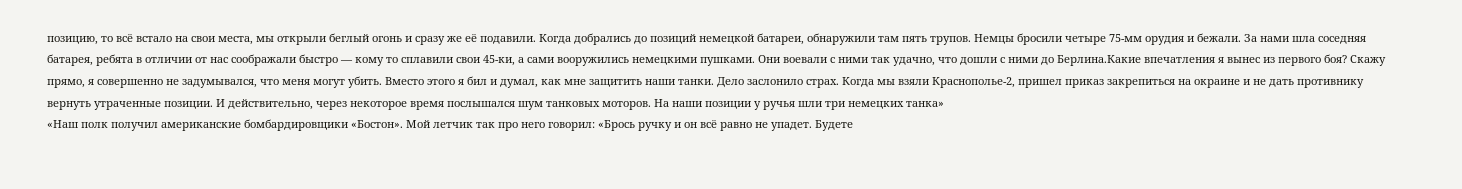позицию, то всё встало на свои места, мы открыли беглый огонь и сразу же её подавили. Когда добрались до позиций немецкой батареи, обнаружили там пять трупов. Немцы бросили четыре 75-мм орудия и бежали. За нами шла соседняя батарея, ребята в отличии от нас соображали быстро — кому то сплавили свои 45-ки, а сами вооружились немецкими пушками. Они воевали с ними так удачно, что дошли с ними до Берлина.Какие впечатления я вынес из первого боя? Скажу прямо, я совершенно не задумывался, что меня могут убить. Вместо этого я бил и думал, как мне защитить наши танки. Дело заслонило страх. Когда мы взяли Краснополье-2, пришел приказ закрепиться на окраине и не дать противнику вернуть утраченные позиции. И действительно, через некоторое время послышался шум танковых моторов. На наши позиции у ручья шли три немецких танка»
«Наш полк получил американские бомбардировщики «Бостон». Мой летчик так про него говорил: «Брось ручку и он всё равно не упадет. Будете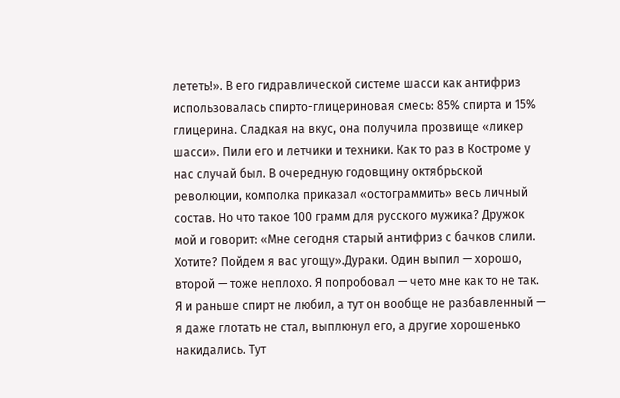лететь!». В его гидравлической системе шасси как антифриз использовалась спирто-глицериновая смесь: 85% спирта и 15% глицерина. Сладкая на вкус, она получила прозвище «ликер шасси». Пили его и летчики и техники. Как то раз в Костроме у нас случай был. В очередную годовщину октябрьской революции, комполка приказал «остограммить» весь личный состав. Но что такое 100 грамм для русского мужика? Дружок мой и говорит: «Мне сегодня старый антифриз с бачков слили. Хотите? Пойдем я вас угощу».Дураки. Один выпил — хорошо, второй — тоже неплохо. Я попробовал — чето мне как то не так. Я и раньше спирт не любил, а тут он вообще не разбавленный — я даже глотать не стал, выплюнул его, а другие хорошенько накидались. Тут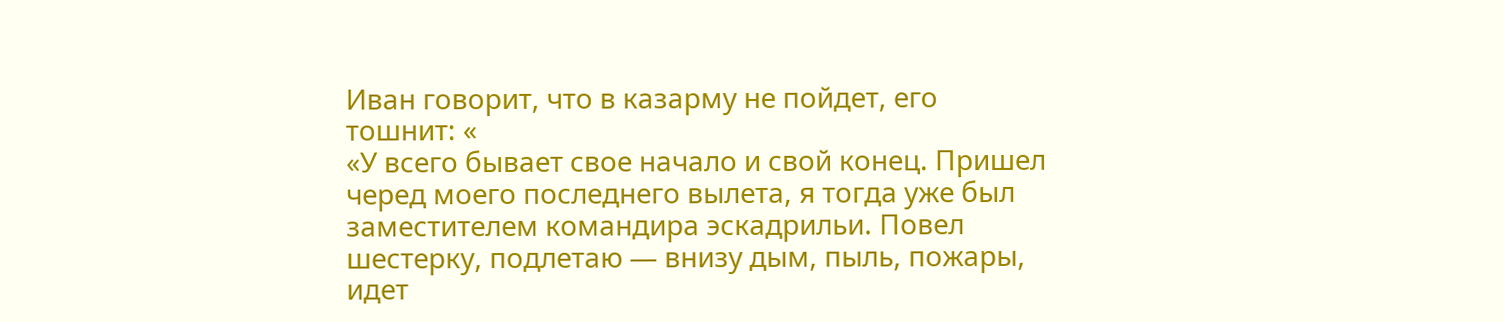Иван говорит, что в казарму не пойдет, его тошнит: «
«У всего бывает свое начало и свой конец. Пришел черед моего последнего вылета, я тогда уже был заместителем командира эскадрильи. Повел шестерку, подлетаю — внизу дым, пыль, пожары, идет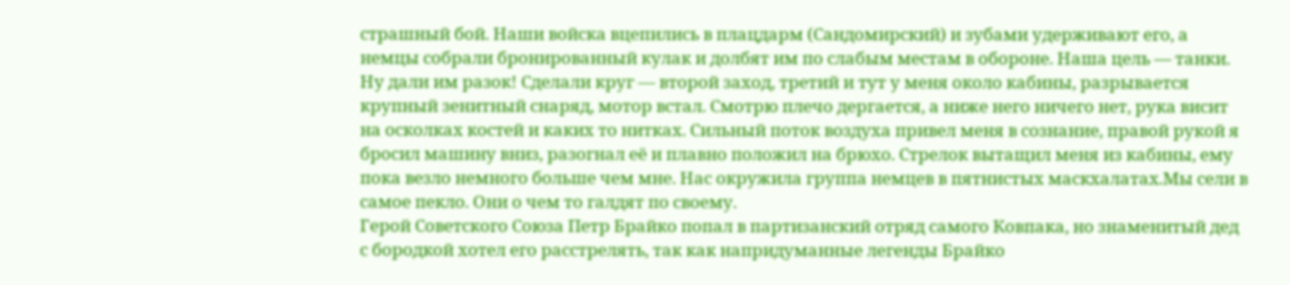страшный бой. Наши войска вцепились в плацдарм (Сандомирский) и зубами удерживают его, а немцы собрали бронированный кулак и долбят им по слабым местам в обороне. Наша цель — танки. Ну дали им разок! Сделали круг — второй заход, третий и тут у меня около кабины, разрывается крупный зенитный снаряд, мотор встал. Смотрю плечо дергается, а ниже него ничего нет, рука висит на осколках костей и каких то нитках. Сильный поток воздуха привел меня в сознание, правой рукой я бросил машину вниз, разогнал её и плавно положил на брюхо. Стрелок вытащил меня из кабины, ему пока везло немного больше чем мне. Нас окружила группа немцев в пятнистых маскхалатах.Мы сели в самое пекло. Они о чем то галдят по своему.
Герой Советского Союза Петр Брайко попал в партизанский отряд самого Ковпака, но знаменитый дед с бородкой хотел его расстрелять, так как напридуманные легенды Брайко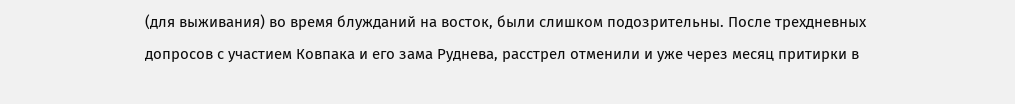(для выживания) во время блужданий на восток, были слишком подозрительны. После трехдневных допросов с участием Ковпака и его зама Руднева, расстрел отменили и уже через месяц притирки в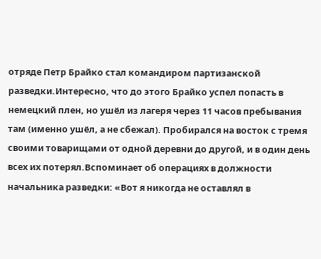отряде Петр Брайко стал командиром партизанской разведки.Интересно, что до этого Брайко успел попасть в немецкий плен, но ушёл из лагеря через 11 часов пребывания там (именно ушёл, а не сбежал). Пробирался на восток с тремя своими товарищами от одной деревни до другой, и в один день всех их потерял.Вспоминает об операциях в должности начальника разведки: «Вот я никогда не оставлял в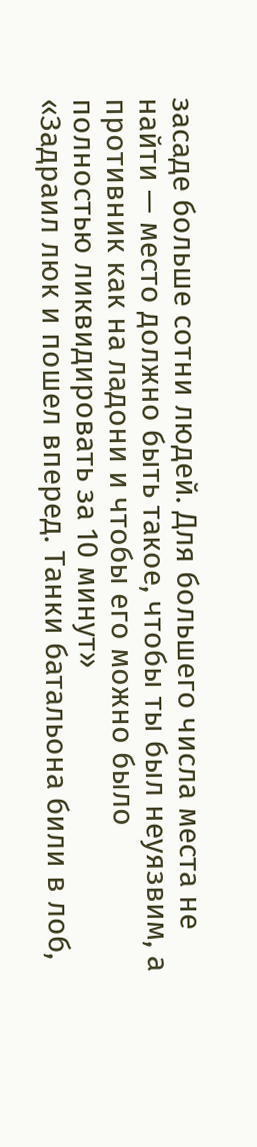засаде больше сотни людей. Для большего числа места не найти — место должно быть такое, чтобы ты был неуязвим, а противник как на ладони и чтобы его можно было полностью ликвидировать за 10 минут»
«Задраил люк и пошел вперед. Танки батальона били в лоб,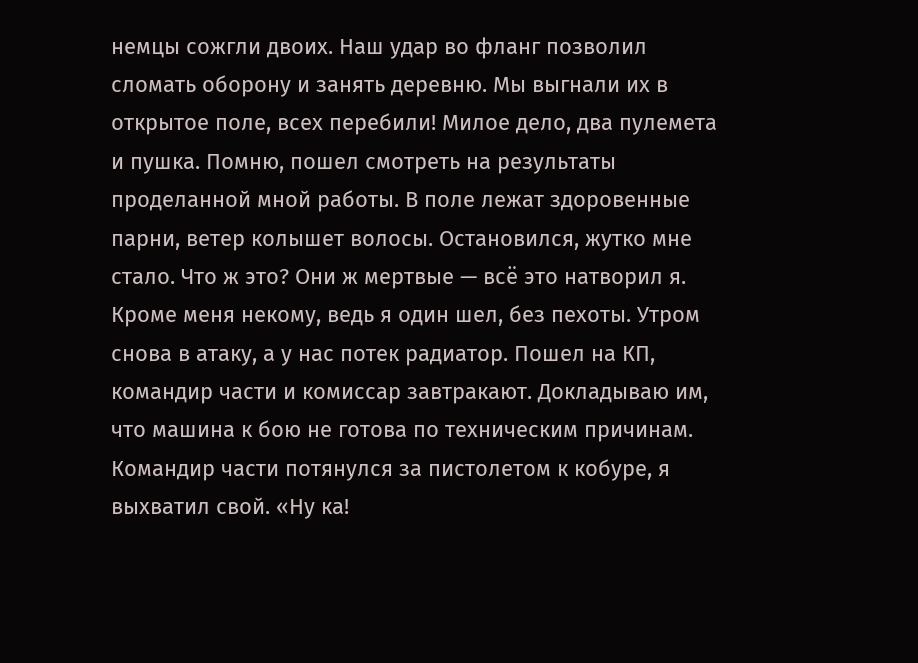немцы сожгли двоих. Наш удар во фланг позволил сломать оборону и занять деревню. Мы выгнали их в открытое поле, всех перебили! Милое дело, два пулемета и пушка. Помню, пошел смотреть на результаты проделанной мной работы. В поле лежат здоровенные парни, ветер колышет волосы. Остановился, жутко мне стало. Что ж это? Они ж мертвые — всё это натворил я. Кроме меня некому, ведь я один шел, без пехоты. Утром снова в атаку, а у нас потек радиатор. Пошел на КП, командир части и комиссар завтракают. Докладываю им, что машина к бою не готова по техническим причинам. Командир части потянулся за пистолетом к кобуре, я выхватил свой. «Ну ка!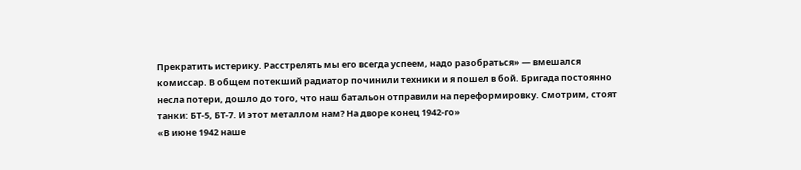Прекратить истерику. Расстрелять мы его всегда успеем, надо разобраться» — вмешался комиссар. В общем потекший радиатор починили техники и я пошел в бой. Бригада постоянно несла потери, дошло до того, что наш батальон отправили на переформировку. Смотрим, стоят танки: БТ-5, БТ-7. И этот металлом нам? На дворе конец 1942-го»
«В июне 1942 наше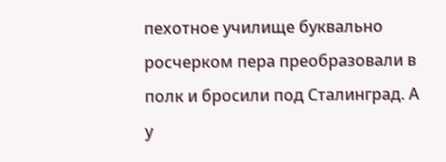пехотное училище буквально росчерком пера преобразовали в полк и бросили под Сталинград. А у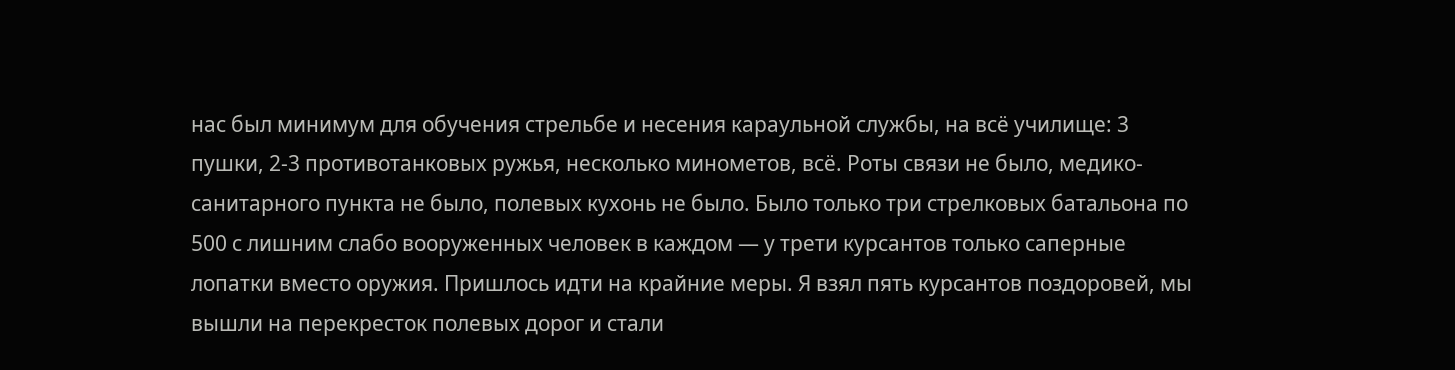нас был минимум для обучения стрельбе и несения караульной службы, на всё училище: 3 пушки, 2-3 противотанковых ружья, несколько минометов, всё. Роты связи не было, медико-санитарного пункта не было, полевых кухонь не было. Было только три стрелковых батальона по 500 с лишним слабо вооруженных человек в каждом — у трети курсантов только саперные лопатки вместо оружия. Пришлось идти на крайние меры. Я взял пять курсантов поздоровей, мы вышли на перекресток полевых дорог и стали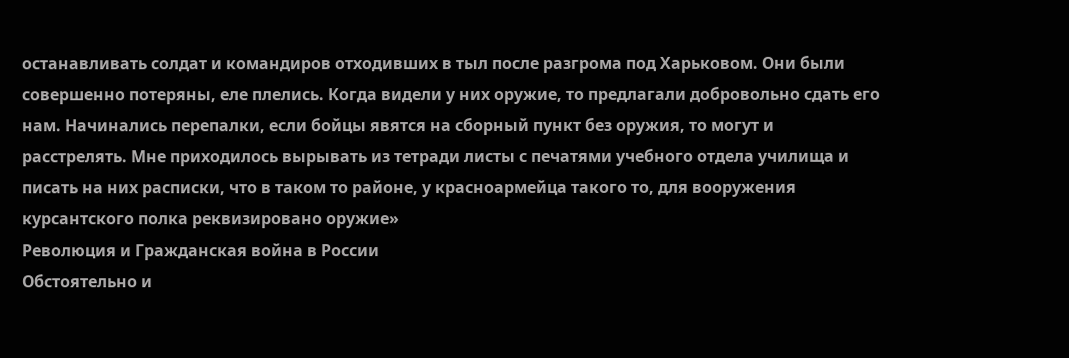останавливать солдат и командиров отходивших в тыл после разгрома под Харьковом. Они были совершенно потеряны, еле плелись. Когда видели у них оружие, то предлагали добровольно сдать его нам. Начинались перепалки, если бойцы явятся на сборный пункт без оружия, то могут и расстрелять. Мне приходилось вырывать из тетради листы с печатями учебного отдела училища и писать на них расписки, что в таком то районе, у красноармейца такого то, для вооружения курсантского полка реквизировано оружие»
Революция и Гражданская война в России
Обстоятельно и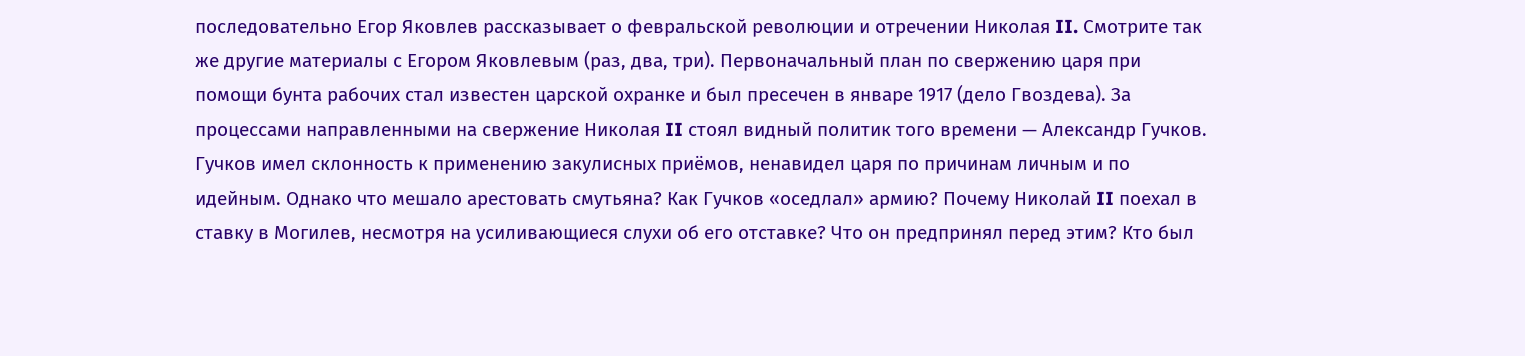последовательно Егор Яковлев рассказывает о февральской революции и отречении Николая II. Смотрите так же другие материалы с Егором Яковлевым (раз, два, три). Первоначальный план по свержению царя при помощи бунта рабочих стал известен царской охранке и был пресечен в январе 1917 (дело Гвоздева). За процессами направленными на свержение Николая II стоял видный политик того времени — Александр Гучков. Гучков имел склонность к применению закулисных приёмов, ненавидел царя по причинам личным и по идейным. Однако что мешало арестовать смутьяна? Как Гучков «оседлал» армию? Почему Николай II поехал в ставку в Могилев, несмотря на усиливающиеся слухи об его отставке? Что он предпринял перед этим? Кто был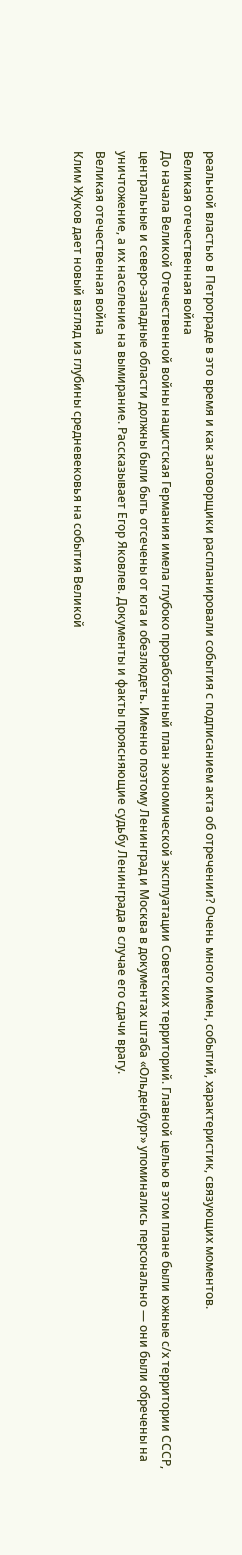реальной властью в Петрограде в это время и как заговорщики распланировали события с подписанием акта об отречении? Очень много имен, событий, характеристик, связующих моментов.
Великая отечественная война
До начала Великой Отечественной войны нацистская Германия имела глубоко проработанный план экономической эксплуатации Советских территорий. Главной целью в этом плане были южные с/х территории СССР, центральные и северо-западные области должны были быть отсечены от юга и обезлюдеть. Именно поэтому Ленинград и Москва в документах штаба «Ольденбург» упоминались персонально — они были обречены на уничтожение, а их население на вымирание. Рассказывает Егор Яковлев. Документы и факты проясняющие судьбу Ленинграда в случае его сдачи врагу.
Великая отечественная война
Клим Жуков дает новый взгляд из глубины средневековья на события Великой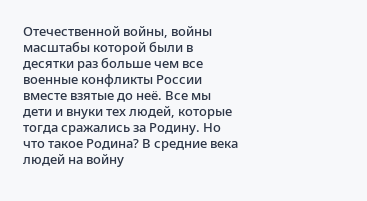Отечественной войны, войны масштабы которой были в десятки раз больше чем все военные конфликты России вместе взятые до неё. Все мы дети и внуки тех людей, которые тогда сражались за Родину. Но что такое Родина? В средние века людей на войну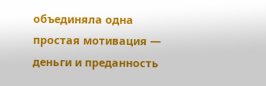объединяла одна простая мотивация — деньги и преданность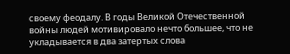своему феодалу. В годы Великой Отечественной войны людей мотивировало нечто большее, что не укладывается в два затертых слова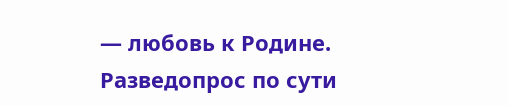— любовь к Родине. Разведопрос по сути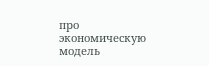про экономическую модель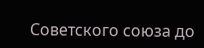Советского союза до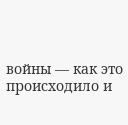войны — как это происходило и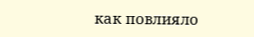как повлияло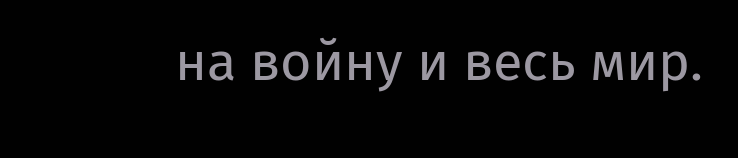на войну и весь мир.